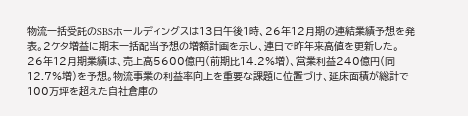物流一括受託のSBSホールディングスは13日午後1時、26年12月期の連結業績予想を発表。2ケタ増益に期末一括配当予想の増額計画を示し、連日で昨年来高値を更新した。
26年12月期業績は、売上高5600億円(前期比14.2%増)、営業利益240億円(同12.7%増)を予想。物流事業の利益率向上を重要な課題に位置づけ、延床面積が総計で100万坪を超えた自社倉庫の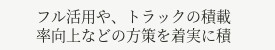フル活用や、トラックの積載率向上などの方策を着実に積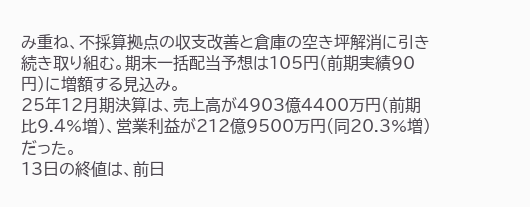み重ね、不採算拠点の収支改善と倉庫の空き坪解消に引き続き取り組む。期末一括配当予想は105円(前期実績90円)に増額する見込み。
25年12月期決算は、売上高が4903億4400万円(前期比9.4%増)、営業利益が212億9500万円(同20.3%増)だった。
13日の終値は、前日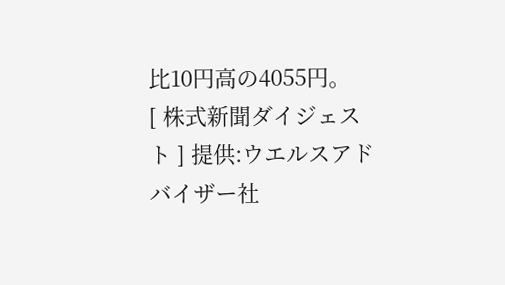比10円高の4055円。
[ 株式新聞ダイジェスト ] 提供:ウエルスアドバイザー社